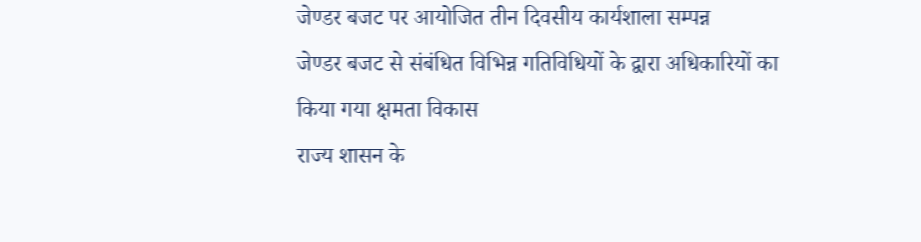जेण्डर बजट पर आयोजित तीन दिवसीय कार्यशाला सम्पन्न
जेण्डर बजट से संबंधित विभिन्न गतिविधियों के द्वारा अधिकारियों का किया गया क्षमता विकास
राज्य शासन के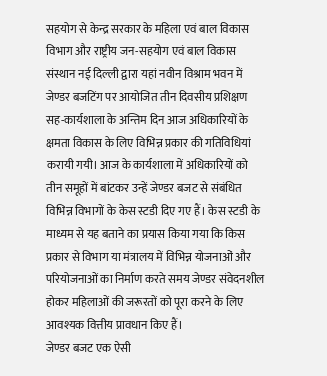सहयोग से केन्द्र सरकार के महिला एवं बाल विकास विभाग और राष्ट्रीय जन-सहयोग एवं बाल विकास संस्थान नई दिल्ली द्वारा यहां नवीन विश्राम भवन में जेण्डर बजटिंग पर आयोजित तीन दिवसीय प्रशिक्षण सह-कार्यशाला के अन्तिम दिन आज अधिकारियों के क्षमता विकास के लिए विभिन्न प्रकार की गतिविधियां करायी गयी। आज के कार्यशाला में अधिकारियों को तीन समूहों में बांटकर उन्हें जेण्डर बजट से संबंधित विभिन्न विभागों के केस स्टडी दिए गए हैं। केस स्टडी के माध्यम से यह बताने का प्रयास किया गया कि किस प्रकार से विभाग या मंत्रालय में विभिन्न योजनाओं और परियोजनाओं का निर्माण करते समय जेण्डर संवेदनशील होकर महिलाओं की जरूरतों को पूरा करने के लिए आवश्यक वित्तीय प्रावधान किए हैं।
जेण्डर बजट एक ऐसी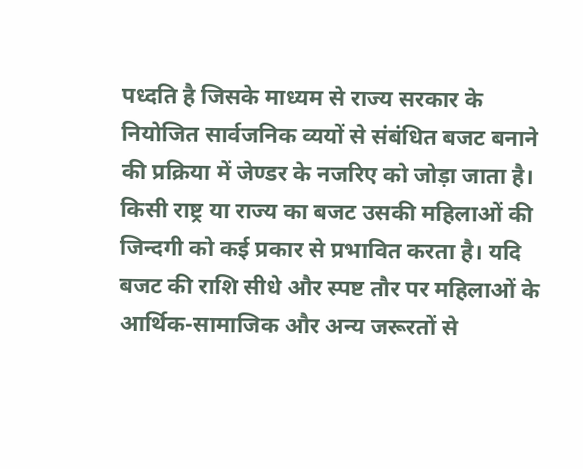पध्दति है जिसके माध्यम से राज्य सरकार के नियोजित सार्वजनिक व्ययों से संबंधित बजट बनाने की प्रक्रिया में जेण्डर के नजरिए को जोड़ा जाता है। किसी राष्ट्र या राज्य का बजट उसकी महिलाओं की जिन्दगी को कई प्रकार से प्रभावित करता है। यदि बजट की राशि सीधे और स्पष्ट तौर पर महिलाओं के आर्थिक-सामाजिक और अन्य जरूरतों से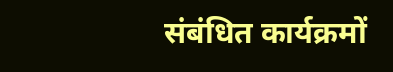संबंधित कार्यक्रमों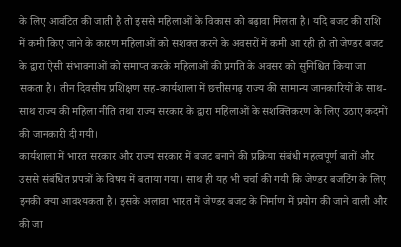के लिए आवंटित की जाती है तो इससे महिलाओं के विकास को बढ़ावा मिलता है। यदि बजट की राशि में कमी किए जाने के कारण महिलाओं को सशक्त करने के अवसरों में कमी आ रही हो तो जेण्डर बजट के द्वारा ऐसी संभावनाओं को समाप्त करके महिलाओं की प्रगति के अवसर को सुनिश्चित किया जा सकता है। तीन दिवसीय प्रशिक्षण सह-कार्यशाला में छत्तीसगढ़ राज्य की सामान्य जानकारियों के साथ-साथ राज्य की महिला नीति तथा राज्य सरकार के द्वारा महिलाओं के सशक्तिकरण के लिए उठाए कदमों की जानकारी दी गयी।
कार्यशाला में भारत सरकार और राज्य सरकार में बजट बनाने की प्रक्रिया संबंधी महत्वपूर्ण बातों और उससे संबंधित प्रपत्रों के विषय में बताया गया। साथ ही यह भी चर्चा की गयी कि जेण्डर बजटिंग के लिए इनकी क्या आवश्यकता है। इसके अलावा भारत में जेण्डर बजट के निर्माण में प्रयोग की जाने वाली और की जा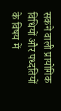सकने वाली प्रायोगिक विधियों और पध्दतियों के विषय में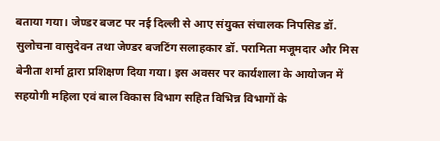बताया गया। जेण्डर बजट पर नई दिल्ली से आए संयुक्त संचालक निपसिड डॉ. सुलोचना वासुदेवन तथा जेण्डर बजटिंग सलाहकार डॉ. परामिता मजूमदार और मिस बेनीता शर्मा द्वारा प्रशिक्षण दिया गया। इस अवसर पर कार्यशाला के आयोजन में सहयोगी महिला एवं बाल विकास विभाग सहित विभिन्न विभागों के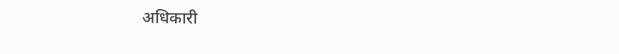अधिकारी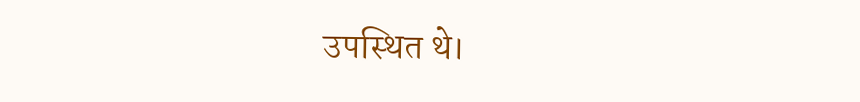उपस्थित थे।